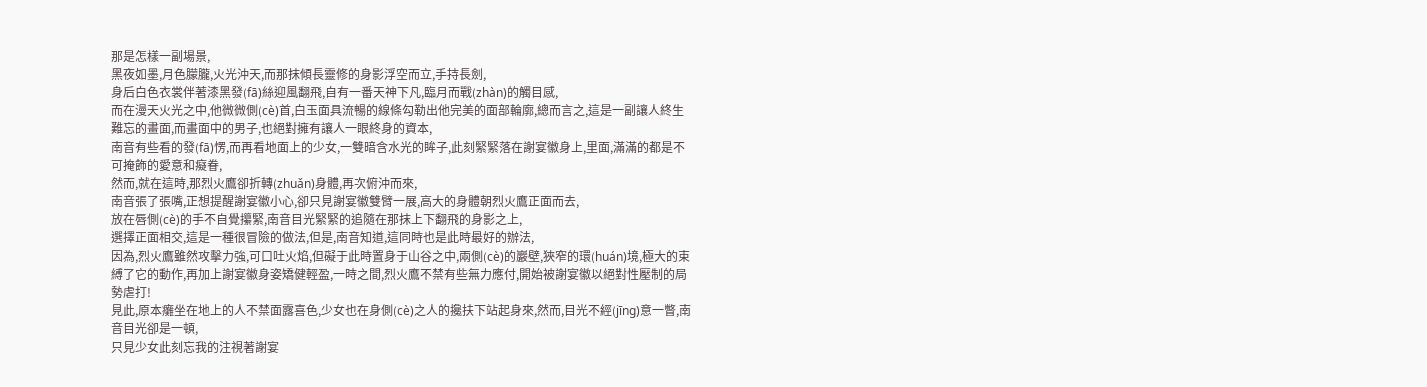那是怎樣一副場景,
黑夜如墨,月色朦朧,火光沖天,而那抹傾長靈修的身影浮空而立,手持長劍,
身后白色衣裳伴著漆黑發(fā)絲迎風翻飛,自有一番天神下凡,臨月而戰(zhàn)的觸目感,
而在漫天火光之中,他微微側(cè)首,白玉面具流暢的線條勾勒出他完美的面部輪廓,總而言之,這是一副讓人終生難忘的畫面,而畫面中的男子,也絕對擁有讓人一眼終身的資本,
南音有些看的發(fā)愣,而再看地面上的少女,一雙暗含水光的眸子,此刻緊緊落在謝宴徽身上,里面,滿滿的都是不可掩飾的愛意和癡眷,
然而,就在這時,那烈火鷹卻折轉(zhuǎn)身體,再次俯沖而來,
南音張了張嘴,正想提醒謝宴徽小心,卻只見謝宴徽雙臂一展,高大的身體朝烈火鷹正面而去,
放在唇側(cè)的手不自覺攥緊,南音目光緊緊的追隨在那抹上下翻飛的身影之上,
選擇正面相交,這是一種很冒險的做法,但是,南音知道,這同時也是此時最好的辦法,
因為,烈火鷹雖然攻擊力強,可口吐火焰,但礙于此時置身于山谷之中,兩側(cè)的巖壁,狹窄的環(huán)境,極大的束縛了它的動作,再加上謝宴徽身姿矯健輕盈,一時之間,烈火鷹不禁有些無力應付,開始被謝宴徽以絕對性壓制的局勢虐打!
見此,原本癱坐在地上的人不禁面露喜色,少女也在身側(cè)之人的攙扶下站起身來,然而,目光不經(jīng)意一瞥,南音目光卻是一頓,
只見少女此刻忘我的注視著謝宴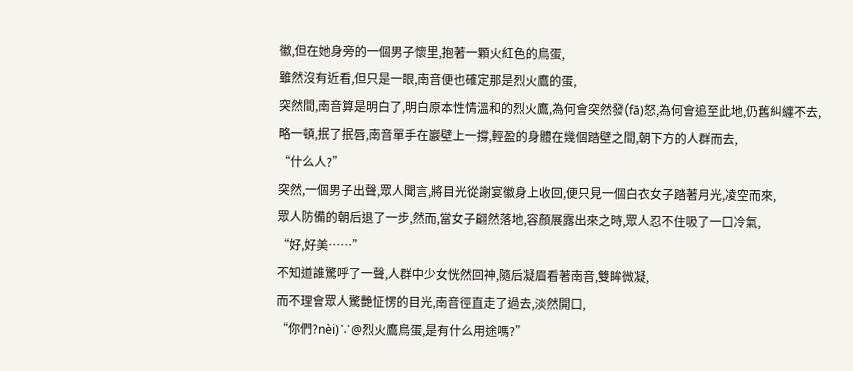徽,但在她身旁的一個男子懷里,抱著一顆火紅色的鳥蛋,
雖然沒有近看,但只是一眼,南音便也確定那是烈火鷹的蛋,
突然間,南音算是明白了,明白原本性情溫和的烈火鷹,為何會突然發(fā)怒,為何會追至此地,仍舊糾纏不去,
略一頓,抿了抿唇,南音單手在巖壁上一撐,輕盈的身體在幾個踏壁之間,朝下方的人群而去,
“什么人?”
突然,一個男子出聲,眾人聞言,將目光從謝宴徽身上收回,便只見一個白衣女子踏著月光,凌空而來,
眾人防備的朝后退了一步,然而,當女子翩然落地,容顏展露出來之時,眾人忍不住吸了一口冷氣,
“好,好美……”
不知道誰驚呼了一聲,人群中少女恍然回神,隨后凝眉看著南音,雙眸微凝,
而不理會眾人驚艷怔愣的目光,南音徑直走了過去,淡然開口,
“你們?nèi)∵@烈火鷹鳥蛋,是有什么用途嗎?”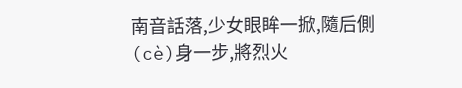南音話落,少女眼眸一掀,隨后側(cè)身一步,將烈火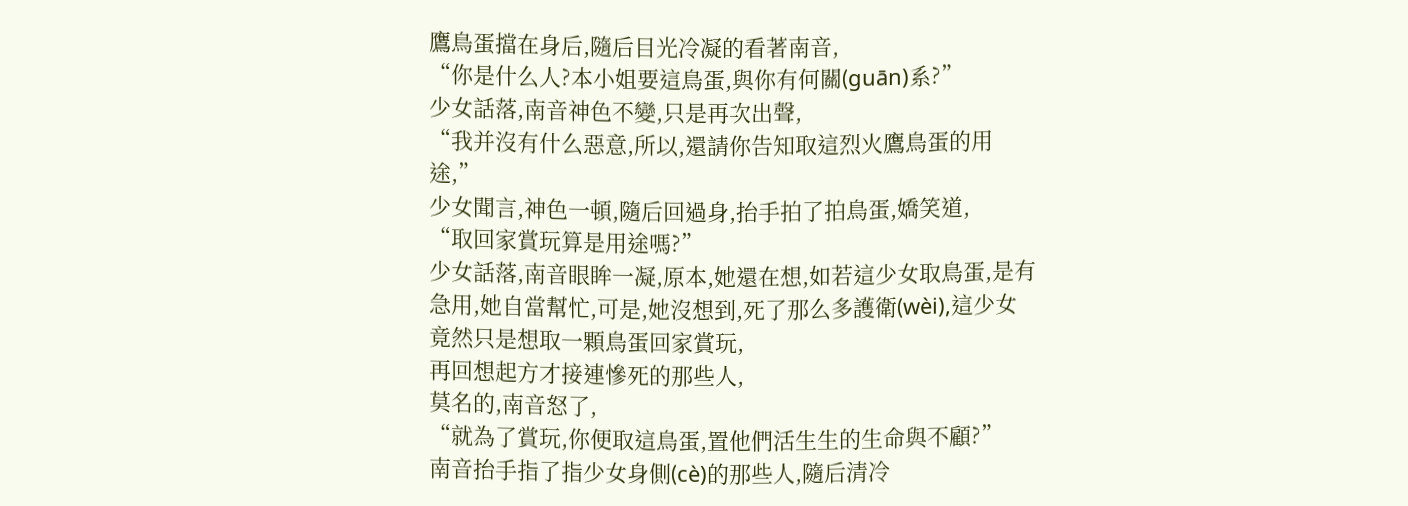鷹鳥蛋擋在身后,隨后目光冷凝的看著南音,
“你是什么人?本小姐要這鳥蛋,與你有何關(guān)系?”
少女話落,南音神色不變,只是再次出聲,
“我并沒有什么惡意,所以,還請你告知取這烈火鷹鳥蛋的用途,”
少女聞言,神色一頓,隨后回過身,抬手拍了拍鳥蛋,嬌笑道,
“取回家賞玩算是用途嗎?”
少女話落,南音眼眸一凝,原本,她還在想,如若這少女取鳥蛋,是有急用,她自當幫忙,可是,她沒想到,死了那么多護衛(wèi),這少女竟然只是想取一顆鳥蛋回家賞玩,
再回想起方才接連慘死的那些人,
莫名的,南音怒了,
“就為了賞玩,你便取這鳥蛋,置他們活生生的生命與不顧?”
南音抬手指了指少女身側(cè)的那些人,隨后清冷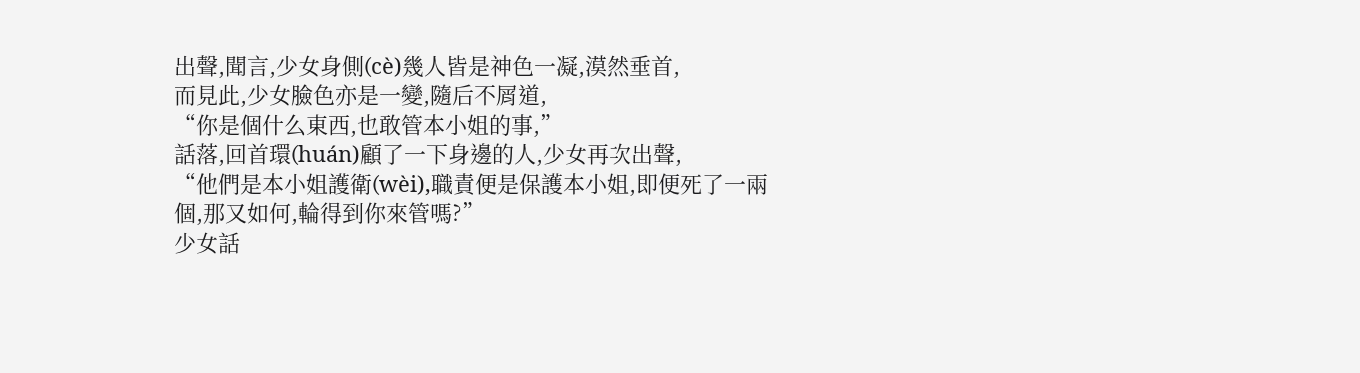出聲,聞言,少女身側(cè)幾人皆是神色一凝,漠然垂首,
而見此,少女臉色亦是一變,隨后不屑道,
“你是個什么東西,也敢管本小姐的事,”
話落,回首環(huán)顧了一下身邊的人,少女再次出聲,
“他們是本小姐護衛(wèi),職責便是保護本小姐,即便死了一兩個,那又如何,輪得到你來管嗎?”
少女話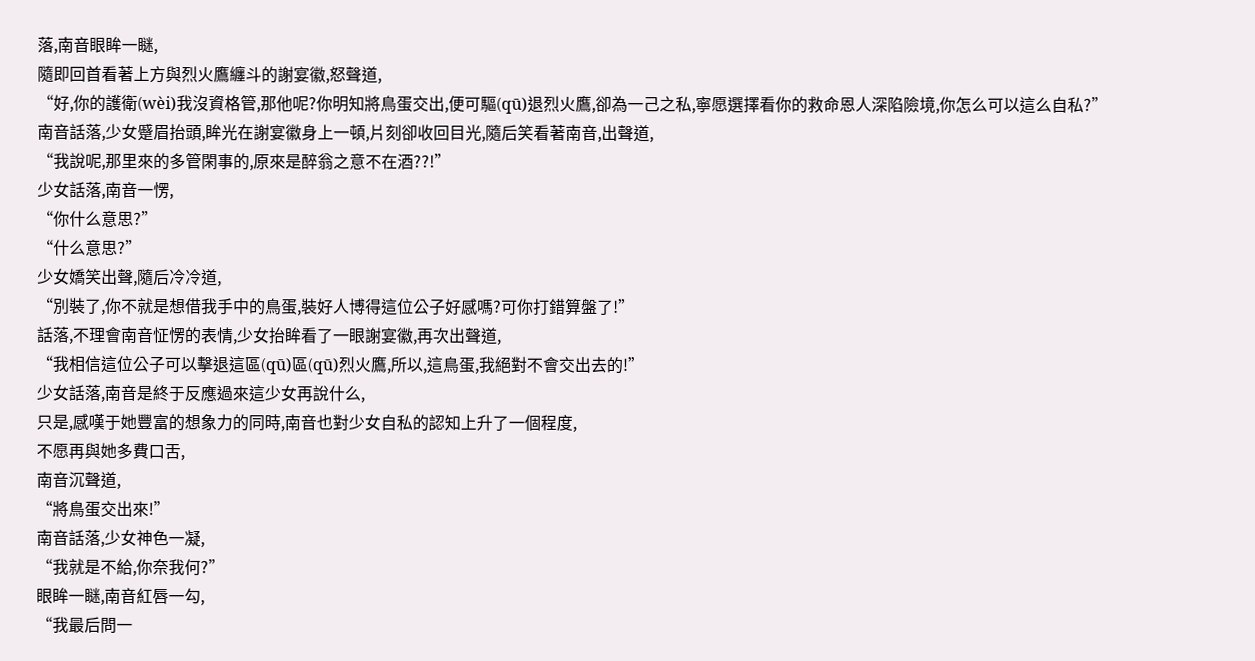落,南音眼眸一瞇,
隨即回首看著上方與烈火鷹纏斗的謝宴徽,怒聲道,
“好,你的護衛(wèi)我沒資格管,那他呢?你明知將鳥蛋交出,便可驅(qū)退烈火鷹,卻為一己之私,寧愿選擇看你的救命恩人深陷險境,你怎么可以這么自私?”
南音話落,少女蹙眉抬頭,眸光在謝宴徽身上一頓,片刻卻收回目光,隨后笑看著南音,出聲道,
“我說呢,那里來的多管閑事的,原來是醉翁之意不在酒??!”
少女話落,南音一愣,
“你什么意思?”
“什么意思?”
少女嬌笑出聲,隨后冷冷道,
“別裝了,你不就是想借我手中的鳥蛋,裝好人博得這位公子好感嗎?可你打錯算盤了!”
話落,不理會南音怔愣的表情,少女抬眸看了一眼謝宴徽,再次出聲道,
“我相信這位公子可以擊退這區(qū)區(qū)烈火鷹,所以,這鳥蛋,我絕對不會交出去的!”
少女話落,南音是終于反應過來這少女再說什么,
只是,感嘆于她豐富的想象力的同時,南音也對少女自私的認知上升了一個程度,
不愿再與她多費口舌,
南音沉聲道,
“將鳥蛋交出來!”
南音話落,少女神色一凝,
“我就是不給,你奈我何?”
眼眸一瞇,南音紅唇一勾,
“我最后問一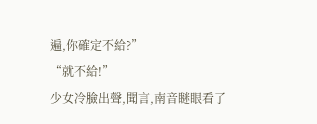遍,你確定不給?”
“就不給!”
少女冷臉出聲,聞言,南音瞇眼看了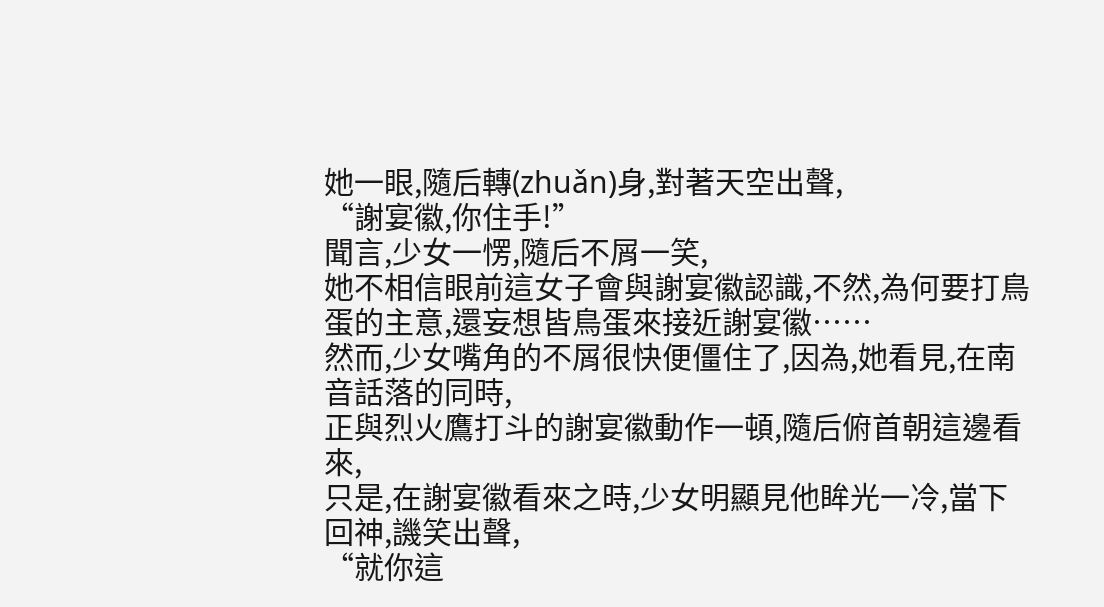她一眼,隨后轉(zhuǎn)身,對著天空出聲,
“謝宴徽,你住手!”
聞言,少女一愣,隨后不屑一笑,
她不相信眼前這女子會與謝宴徽認識,不然,為何要打鳥蛋的主意,還妄想皆鳥蛋來接近謝宴徽……
然而,少女嘴角的不屑很快便僵住了,因為,她看見,在南音話落的同時,
正與烈火鷹打斗的謝宴徽動作一頓,隨后俯首朝這邊看來,
只是,在謝宴徽看來之時,少女明顯見他眸光一冷,當下回神,譏笑出聲,
“就你這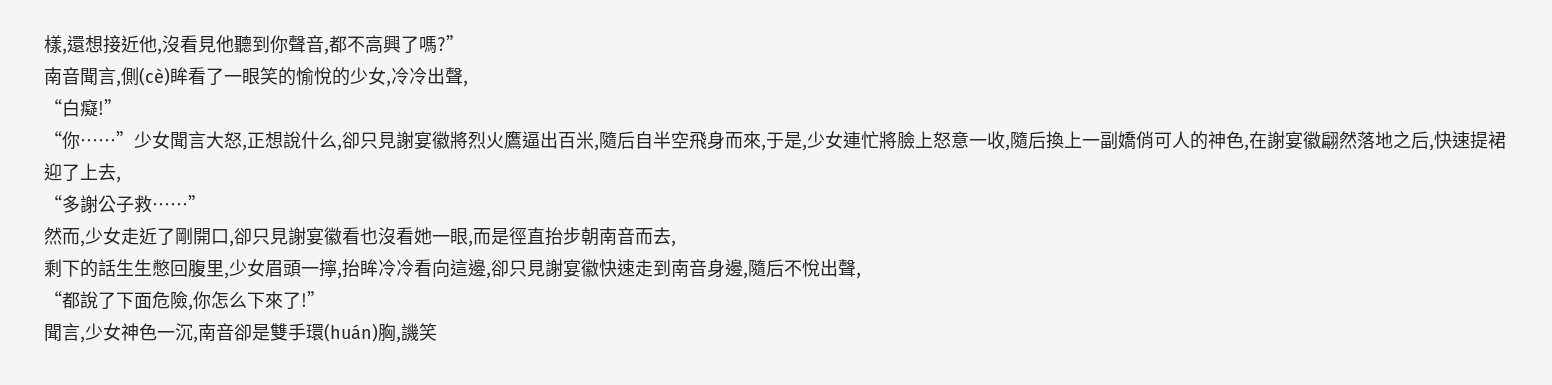樣,還想接近他,沒看見他聽到你聲音,都不高興了嗎?”
南音聞言,側(cè)眸看了一眼笑的愉悅的少女,冷冷出聲,
“白癡!”
“你……”少女聞言大怒,正想說什么,卻只見謝宴徽將烈火鷹逼出百米,隨后自半空飛身而來,于是,少女連忙將臉上怒意一收,隨后換上一副嬌俏可人的神色,在謝宴徽翩然落地之后,快速提裙迎了上去,
“多謝公子救……”
然而,少女走近了剛開口,卻只見謝宴徽看也沒看她一眼,而是徑直抬步朝南音而去,
剩下的話生生憋回腹里,少女眉頭一擰,抬眸冷冷看向這邊,卻只見謝宴徽快速走到南音身邊,隨后不悅出聲,
“都說了下面危險,你怎么下來了!”
聞言,少女神色一沉,南音卻是雙手環(huán)胸,譏笑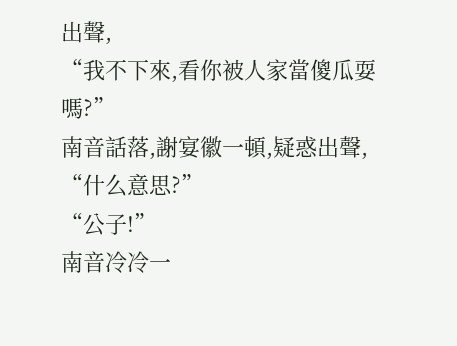出聲,
“我不下來,看你被人家當傻瓜耍嗎?”
南音話落,謝宴徽一頓,疑惑出聲,
“什么意思?”
“公子!”
南音冷冷一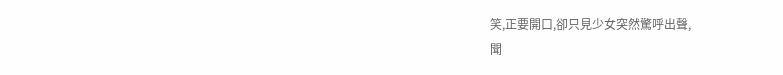笑,正要開口,卻只見少女突然驚呼出聲,
聞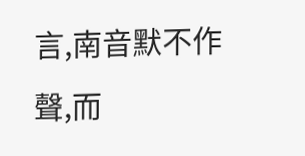言,南音默不作聲,而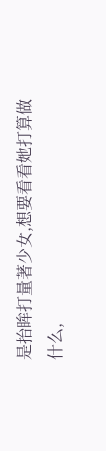是抬眸打量著少女,想要看看她打算做什么,